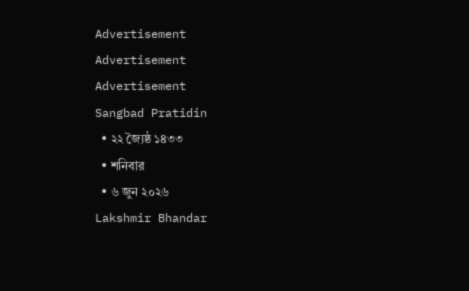Advertisement
Advertisement
Advertisement
Sangbad Pratidin
  • ২২ জ্যৈষ্ঠ ১৪৩৩
  • শনিবার
  • ৬ জুন ২০২৬
Lakshmir Bhandar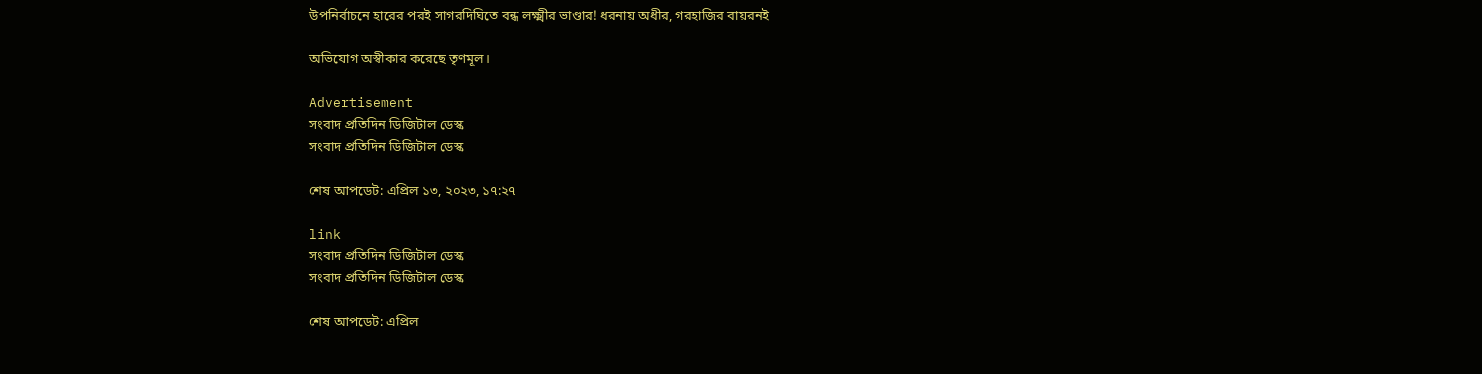উপনির্বাচনে হারের পরই সাগরদিঘিতে বন্ধ লক্ষ্মীর ভাণ্ডার! ধরনায় অধীর, গরহাজির বায়রনই

অভিযোগ অস্বীকার করেছে তৃণমূল।

Advertisement
সংবাদ প্রতিদিন ডিজিটাল ডেস্ক
সংবাদ প্রতিদিন ডিজিটাল ডেস্ক

শেষ আপডেট: এপ্রিল ১৩, ২০২৩, ১৭:২৭

link
সংবাদ প্রতিদিন ডিজিটাল ডেস্ক
সংবাদ প্রতিদিন ডিজিটাল ডেস্ক

শেষ আপডেট: এপ্রিল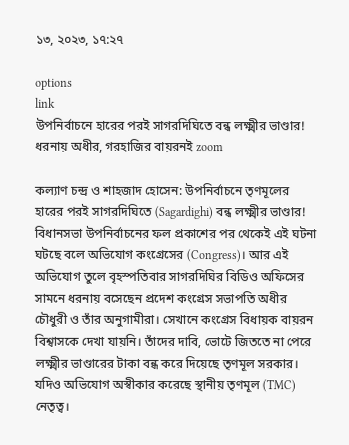১৩, ২০২৩, ১৭:২৭

options
link
উপনির্বাচনে হারের পরই সাগরদিঘিতে বন্ধ লক্ষ্মীর ভাণ্ডার! ধরনায় অধীর, গরহাজির বায়রনই zoom

কল্যাণ চন্দ্র ও শাহজাদ হোসেন: উপনির্বাচনে তৃণমূলের হারের পরই সাগরদিঘিতে (Sagardighi) বন্ধ লক্ষ্মীর ভাণ্ডার! বিধানসভা উপনির্বাচনের ফল প্রকাশের পর থেকেই এই ঘটনা ঘটছে বলে অভিযোগ কংগ্রেসের (Congress)। আর এই অভিযোগ তুলে বৃহস্পতিবার সাগরদিঘির বিডিও অফিসের সামনে ধরনায় বসেছেন প্রদেশ কংগ্রেস সভাপতি অধীর চৌধুরী ও তাঁর অনুগামীরা। সেখানে কংগ্রেস বিধায়ক বায়রন বিশ্বাসকে দেখা যায়নি। তাঁদের দাবি, ভোটে জিততে না পেরে লক্ষ্মীর ভাণ্ডারের টাকা বন্ধ করে দিয়েছে তৃণমূল সরকার। যদিও অভিযোগ অস্বীকার করেছে স্থানীয় তৃণমূল (TMC) নেতৃত্ব।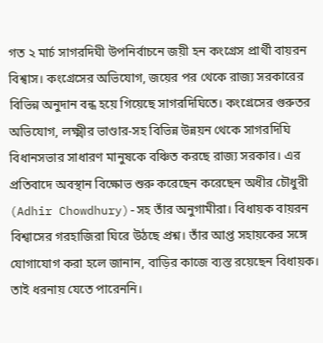গত ২ মার্চ সাগরদিঘী উপনির্বাচনে জয়ী হন কংগ্রেস প্রার্থী বায়রন বিশ্বাস। কংগ্রেসের অভিযোগ, জয়ের পর থেকে রাজ্য সরকারের বিভিন্ন অনুদান বন্ধ হয়ে গিয়েছে সাগরদিঘিতে। কংগ্রেসের গুরুতর অভিযোগ, লক্ষ্মীর ভাণ্ডার-সহ বিভিন্ন উন্নয়ন থেকে সাগরদিঘি বিধানসভার সাধারণ মানুষকে বঞ্চিত করছে রাজ্য সরকার। এর প্ৰতিবাদে অবস্থান বিক্ষোভ শুরু করেছেন করেছেন অধীর চৌধুরী (Adhir Chowdhury)-সহ তাঁর অনুগামীরা। বিধায়ক বায়রন বিশ্বাসের গরহাজিরা ঘিরে উঠছে প্রশ্ন। তাঁর আপ্ত সহায়কের সঙ্গে যোগাযোগ করা হলে জানান, বাড়ির কাজে ব্যস্ত রয়েছেন বিধায়ক। তাই ধরনায় যেতে পারেননি।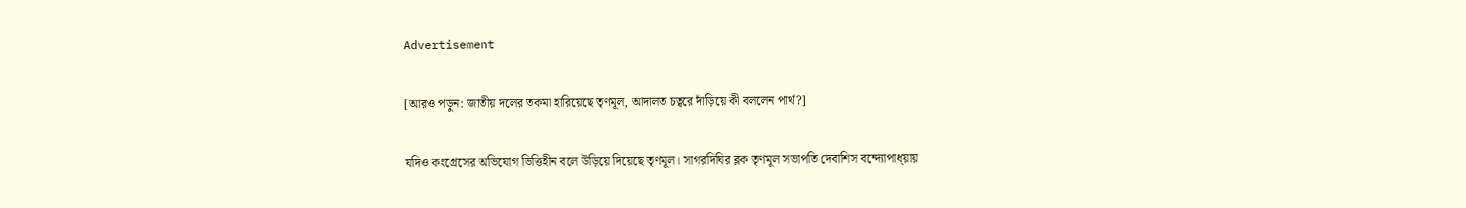Advertisement

[আরও পড়ুন: জাতীয় দলের তকমা হারিয়েছে তৃণমূল, আদালত চত্বরে দাঁড়িয়ে কী বললেন পার্থ?]

যদিও কংগ্রেসের অভিযোগ ভিত্তিহীন বলে উড়িয়ে দিয়েছে তৃণমূল। সাগরদিঘির ব্লক তৃণমূল সভাপতি দেবাশিস বন্দ্যোপাধ্য়ায়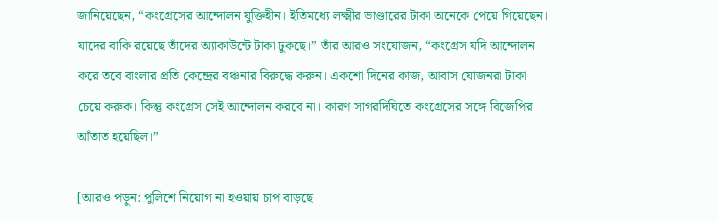জানিয়েছেন, “কংগ্রেসের আন্দোলন যুক্তিহীন। ইতিমধ্যে লক্ষ্মীর ভাণ্ডারের টাকা অনেকে পেয়ে গিয়েছেন। যাদের বাকি রয়েছে তাঁদের অ্যাকাউন্টে টাকা ঢুকছে।” তাঁর আরও সংযোজন, “কংগ্রেস যদি আন্দোলন করে তবে বাংলার প্রতি কেন্দ্রের বঞ্চনার বিরুদ্ধে করুন। একশো দিনের কাজ, আবাস যোজনরা টাকা চেয়ে করুক। কিন্তু কংগ্রেস সেই আন্দোলন করবে না। কারণ সাগরদিঘিতে কংগ্রেসের সঙ্গে বিজেপির আঁতাত হয়েছিল।”

[আরও পড়ুন: পুলিশে নিয়োগ না হওয়ায় চাপ বাড়ছে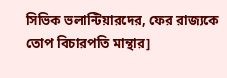সিভিক ভলান্টিয়ারদের, ফের রাজ্যকে তোপ বিচারপতি মান্থার]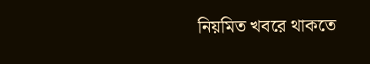নিয়মিত খবরে থাকতে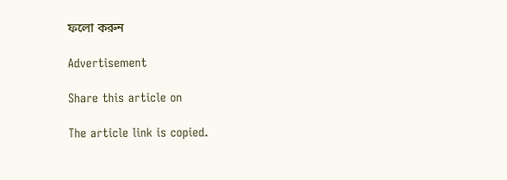ফলো করুন

Advertisement

Share this article on

The article link is copied.